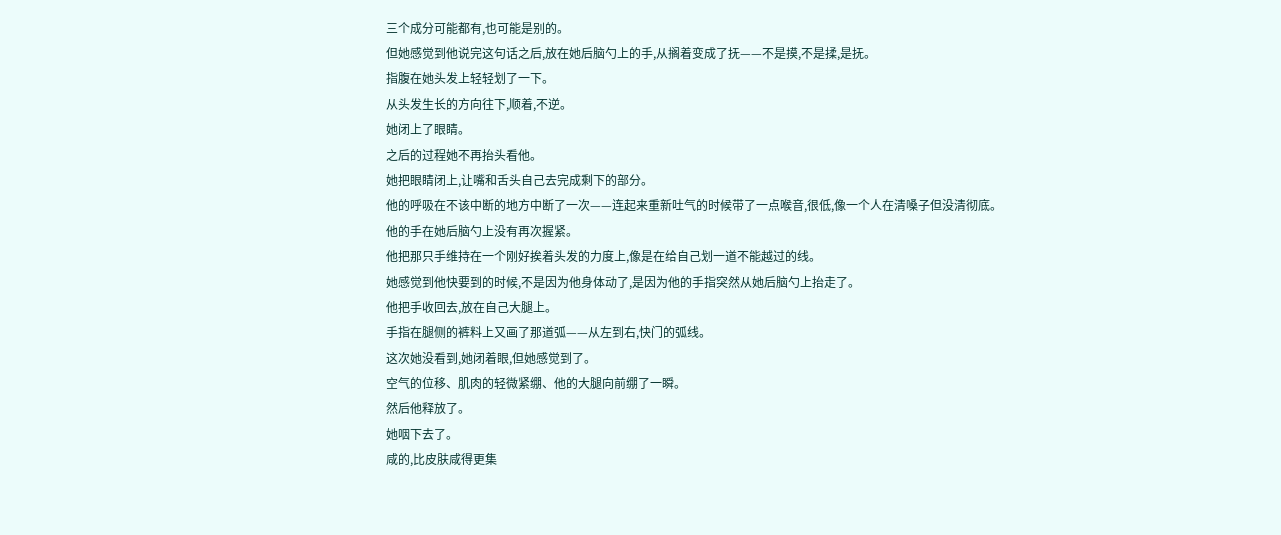三个成分可能都有,也可能是别的。
但她感觉到他说完这句话之后,放在她后脑勺上的手,从搁着变成了抚——不是摸,不是揉,是抚。
指腹在她头发上轻轻划了一下。
从头发生长的方向往下,顺着,不逆。
她闭上了眼睛。
之后的过程她不再抬头看他。
她把眼睛闭上,让嘴和舌头自己去完成剩下的部分。
他的呼吸在不该中断的地方中断了一次——连起来重新吐气的时候带了一点喉音,很低,像一个人在清嗓子但没清彻底。
他的手在她后脑勺上没有再次握紧。
他把那只手维持在一个刚好挨着头发的力度上,像是在给自己划一道不能越过的线。
她感觉到他快要到的时候,不是因为他身体动了,是因为他的手指突然从她后脑勺上抬走了。
他把手收回去,放在自己大腿上。
手指在腿侧的裤料上又画了那道弧——从左到右,快门的弧线。
这次她没看到,她闭着眼,但她感觉到了。
空气的位移、肌肉的轻微紧绷、他的大腿向前绷了一瞬。
然后他释放了。
她咽下去了。
咸的,比皮肤咸得更集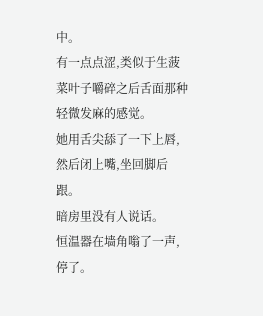中。
有一点点涩,类似于生菠菜叶子嚼碎之后舌面那种轻微发麻的感觉。
她用舌尖舔了一下上唇,然后闭上嘴,坐回脚后跟。
暗房里没有人说话。
恒温器在墙角嗡了一声,停了。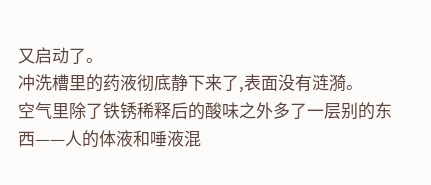又启动了。
冲洗槽里的药液彻底静下来了,表面没有涟漪。
空气里除了铁锈稀释后的酸味之外多了一层别的东西——人的体液和唾液混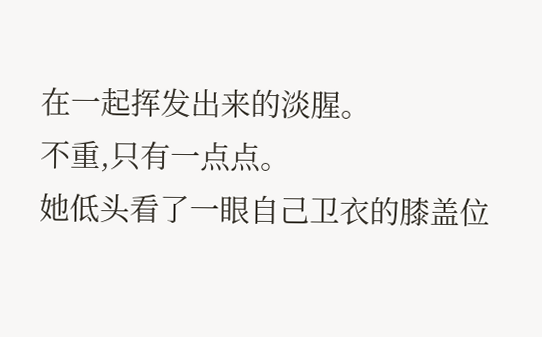在一起挥发出来的淡腥。
不重,只有一点点。
她低头看了一眼自己卫衣的膝盖位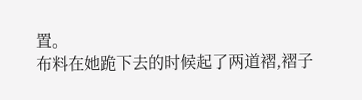置。
布料在她跪下去的时候起了两道褶,褶子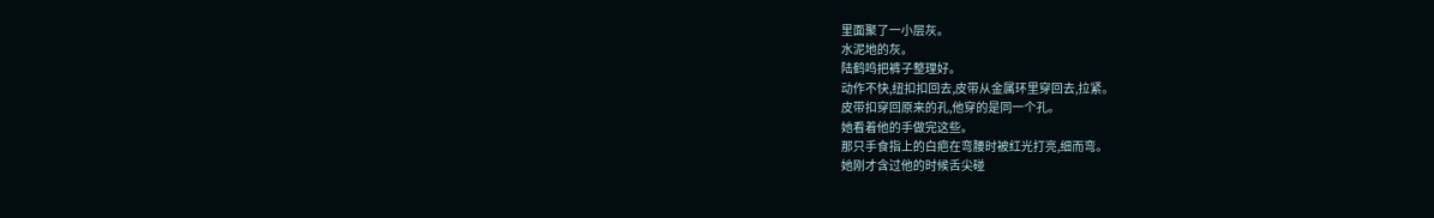里面聚了一小层灰。
水泥地的灰。
陆鹤鸣把裤子整理好。
动作不快,纽扣扣回去,皮带从金属环里穿回去,拉紧。
皮带扣穿回原来的孔,他穿的是同一个孔。
她看着他的手做完这些。
那只手食指上的白疤在弯腰时被红光打亮,细而弯。
她刚才含过他的时候舌尖碰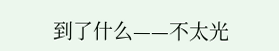到了什么——不太光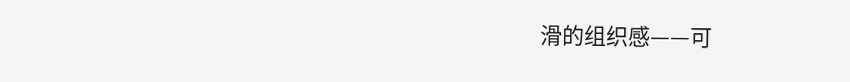滑的组织感——可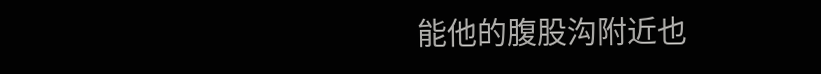能他的腹股沟附近也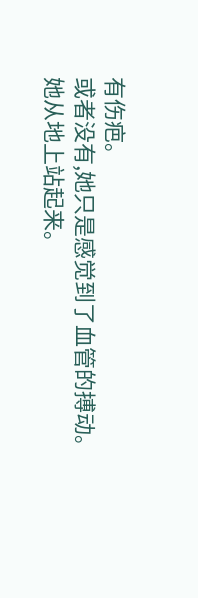有伤疤。
或者没有,她只是感觉到了血管的搏动。
她从地上站起来。